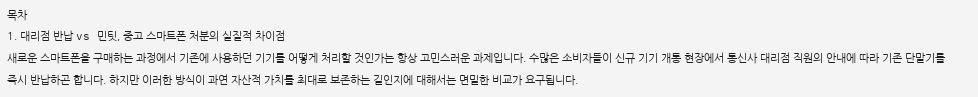목차
1. 대리점 반납 vs 민팃, 중고 스마트폰 처분의 실질적 차이점
새로운 스마트폰을 구매하는 과정에서 기존에 사용하던 기기를 어떻게 처리할 것인가는 항상 고민스러운 과제입니다. 수많은 소비자들이 신규 기기 개통 현장에서 통신사 대리점 직원의 안내에 따라 기존 단말기를 즉시 반납하곤 합니다. 하지만 이러한 방식이 과연 자산적 가치를 최대로 보존하는 길인지에 대해서는 면밀한 비교가 요구됩니다.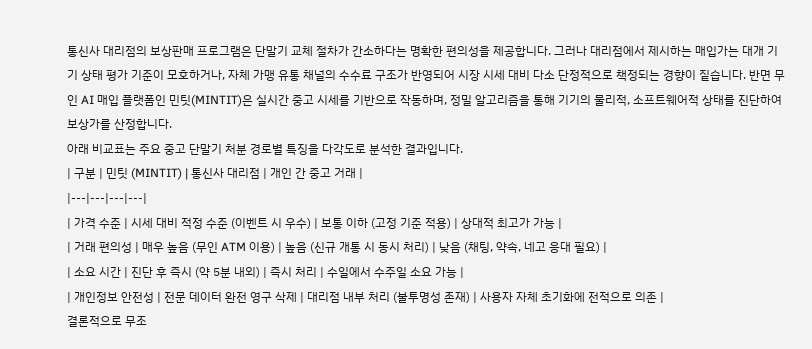통신사 대리점의 보상판매 프로그램은 단말기 교체 절차가 간소하다는 명확한 편의성을 제공합니다. 그러나 대리점에서 제시하는 매입가는 대개 기기 상태 평가 기준이 모호하거나, 자체 가맹 유통 채널의 수수료 구조가 반영되어 시장 시세 대비 다소 단정적으로 책정되는 경향이 짙습니다. 반면 무인 AI 매입 플랫폼인 민팃(MINTIT)은 실시간 중고 시세를 기반으로 작동하며, 정밀 알고리즘을 통해 기기의 물리적, 소프트웨어적 상태를 진단하여 보상가를 산정합니다.
아래 비교표는 주요 중고 단말기 처분 경로별 특징을 다각도로 분석한 결과입니다.
| 구분 | 민팃 (MINTIT) | 통신사 대리점 | 개인 간 중고 거래 |
|---|---|---|---|
| 가격 수준 | 시세 대비 적정 수준 (이벤트 시 우수) | 보통 이하 (고정 기준 적용) | 상대적 최고가 가능 |
| 거래 편의성 | 매우 높음 (무인 ATM 이용) | 높음 (신규 개통 시 동시 처리) | 낮음 (채팅, 약속, 네고 응대 필요) |
| 소요 시간 | 진단 후 즉시 (약 5분 내외) | 즉시 처리 | 수일에서 수주일 소요 가능 |
| 개인정보 안전성 | 전문 데이터 완전 영구 삭제 | 대리점 내부 처리 (불투명성 존재) | 사용자 자체 초기화에 전적으로 의존 |
결론적으로 무조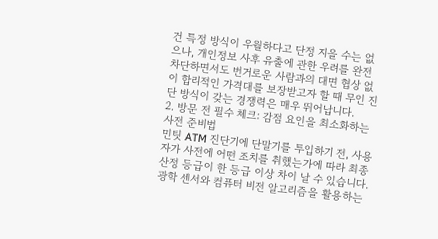건 특정 방식이 우월하다고 단정 지을 수는 없으나, 개인정보 사후 유출에 관한 우려를 완전 차단하면서도 번거로운 사람과의 대면 협상 없이 합리적인 가격대를 보장받고자 할 때 무인 진단 방식이 갖는 경쟁력은 매우 뛰어납니다.
2. 방문 전 필수 체크: 감점 요인을 최소화하는 사전 준비법
민팃 ATM 진단기에 단말기를 투입하기 전, 사용자가 사전에 어떤 조치를 취했는가에 따라 최종 산정 등급이 한 등급 이상 차이 날 수 있습니다. 광학 센서와 컴퓨터 비전 알고리즘을 활용하는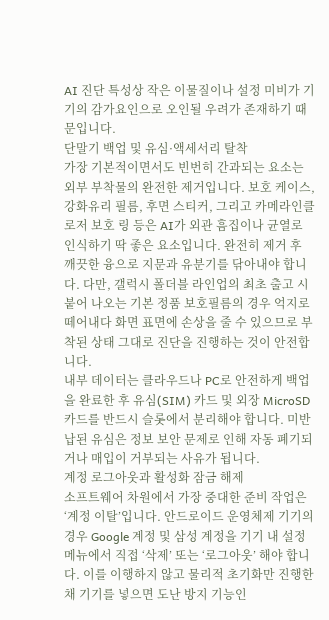AI 진단 특성상 작은 이물질이나 설정 미비가 기기의 감가요인으로 오인될 우려가 존재하기 때문입니다.
단말기 백업 및 유심·액세서리 탈착
가장 기본적이면서도 빈번히 간과되는 요소는 외부 부착물의 완전한 제거입니다. 보호 케이스, 강화유리 필름, 후면 스티커, 그리고 카메라인클로저 보호 링 등은 AI가 외관 흠집이나 균열로 인식하기 딱 좋은 요소입니다. 완전히 제거 후 깨끗한 융으로 지문과 유분기를 닦아내야 합니다. 다만, 갤럭시 폴더블 라인업의 최초 출고 시 붙어 나오는 기본 정품 보호필름의 경우 억지로 떼어내다 화면 표면에 손상을 줄 수 있으므로 부착된 상태 그대로 진단을 진행하는 것이 안전합니다.
내부 데이터는 클라우드나 PC로 안전하게 백업을 완료한 후 유심(SIM) 카드 및 외장 MicroSD 카드를 반드시 슬롯에서 분리해야 합니다. 미반납된 유심은 정보 보안 문제로 인해 자동 폐기되거나 매입이 거부되는 사유가 됩니다.
계정 로그아웃과 활성화 잠금 해제
소프트웨어 차원에서 가장 중대한 준비 작업은 ‘계정 이탈’입니다. 안드로이드 운영체제 기기의 경우 Google 계정 및 삼성 계정을 기기 내 설정 메뉴에서 직접 ‘삭제’ 또는 ‘로그아웃’ 해야 합니다. 이를 이행하지 않고 물리적 초기화만 진행한 채 기기를 넣으면 도난 방지 기능인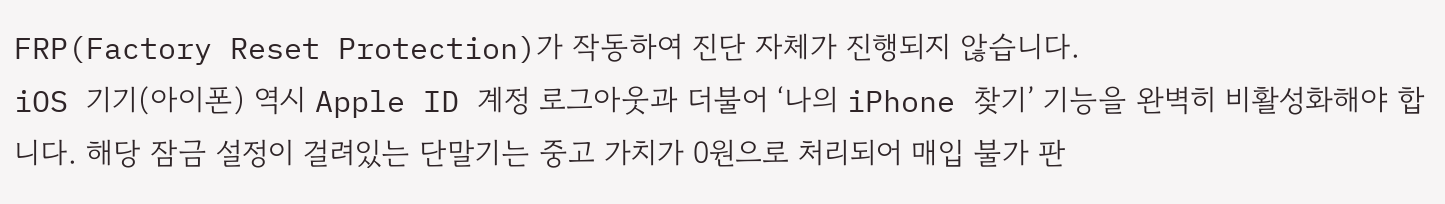FRP(Factory Reset Protection)가 작동하여 진단 자체가 진행되지 않습니다.
iOS 기기(아이폰) 역시 Apple ID 계정 로그아웃과 더불어 ‘나의 iPhone 찾기’ 기능을 완벽히 비활성화해야 합니다. 해당 잠금 설정이 걸려있는 단말기는 중고 가치가 0원으로 처리되어 매입 불가 판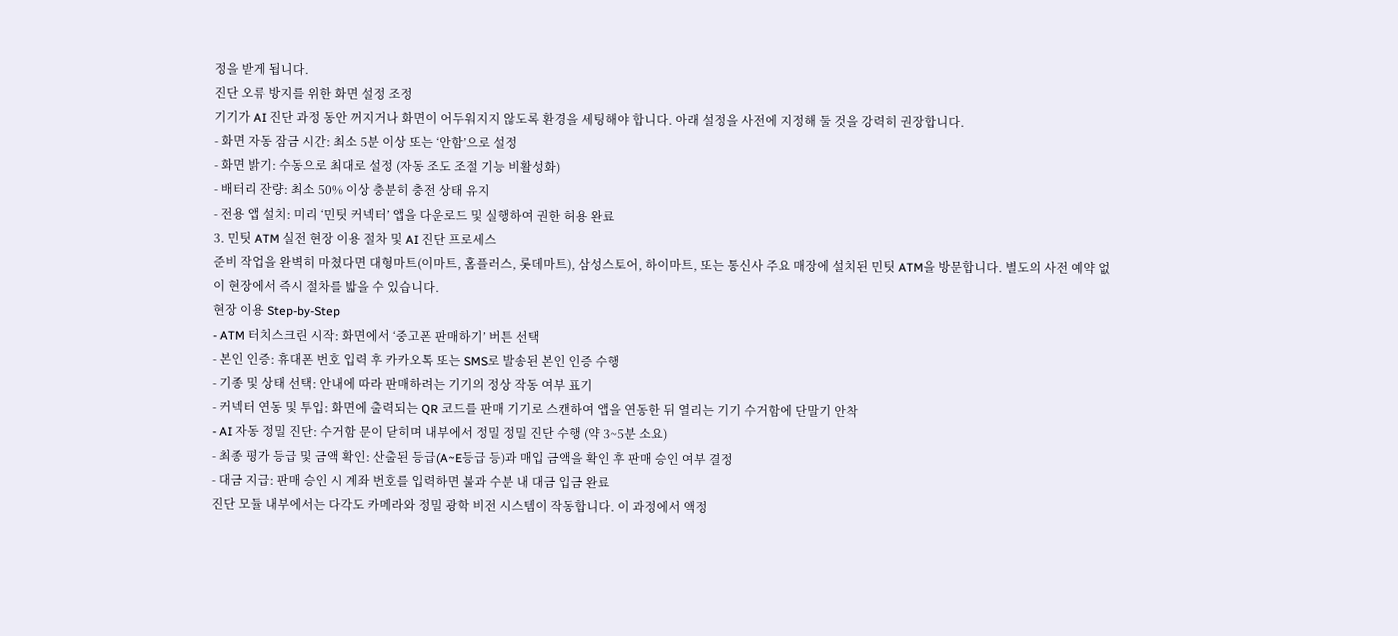정을 받게 됩니다.
진단 오류 방지를 위한 화면 설정 조정
기기가 AI 진단 과정 동안 꺼지거나 화면이 어두워지지 않도록 환경을 세팅해야 합니다. 아래 설정을 사전에 지정해 둘 것을 강력히 권장합니다.
- 화면 자동 잠금 시간: 최소 5분 이상 또는 ‘안함’으로 설정
- 화면 밝기: 수동으로 최대로 설정 (자동 조도 조절 기능 비활성화)
- 배터리 잔량: 최소 50% 이상 충분히 충전 상태 유지
- 전용 앱 설치: 미리 ‘민팃 커넥터’ 앱을 다운로드 및 실행하여 권한 허용 완료
3. 민팃 ATM 실전 현장 이용 절차 및 AI 진단 프로세스
준비 작업을 완벽히 마쳤다면 대형마트(이마트, 홈플러스, 롯데마트), 삼성스토어, 하이마트, 또는 통신사 주요 매장에 설치된 민팃 ATM을 방문합니다. 별도의 사전 예약 없이 현장에서 즉시 절차를 밟을 수 있습니다.
현장 이용 Step-by-Step
- ATM 터치스크린 시작: 화면에서 ‘중고폰 판매하기’ 버튼 선택
- 본인 인증: 휴대폰 번호 입력 후 카카오톡 또는 SMS로 발송된 본인 인증 수행
- 기종 및 상태 선택: 안내에 따라 판매하려는 기기의 정상 작동 여부 표기
- 커넥터 연동 및 투입: 화면에 출력되는 QR 코드를 판매 기기로 스캔하여 앱을 연동한 뒤 열리는 기기 수거함에 단말기 안착
- AI 자동 정밀 진단: 수거함 문이 닫히며 내부에서 정밀 정밀 진단 수행 (약 3~5분 소요)
- 최종 평가 등급 및 금액 확인: 산출된 등급(A~E등급 등)과 매입 금액을 확인 후 판매 승인 여부 결정
- 대금 지급: 판매 승인 시 계좌 번호를 입력하면 불과 수분 내 대금 입금 완료
진단 모듈 내부에서는 다각도 카메라와 정밀 광학 비전 시스템이 작동합니다. 이 과정에서 액정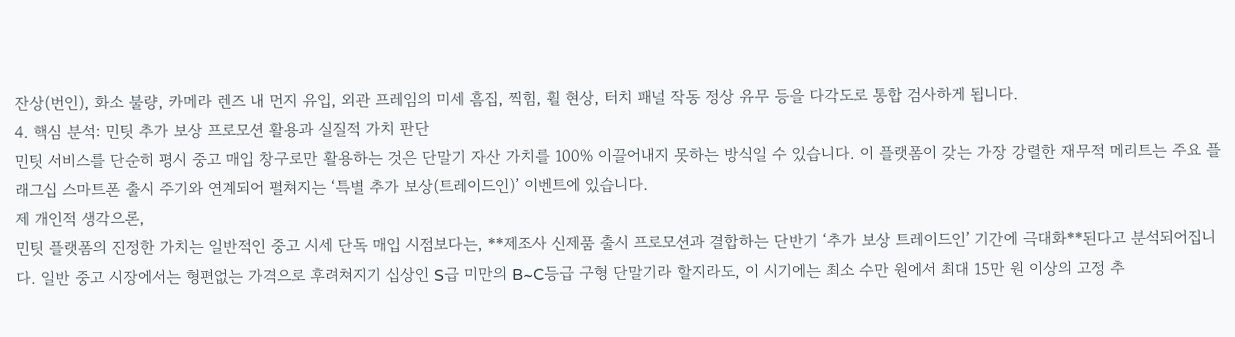잔상(번인), 화소 불량, 카메라 렌즈 내 먼지 유입, 외관 프레임의 미세 흠집, 찍힘, 휠 현상, 터치 패널 작동 정상 유무 등을 다각도로 통합 검사하게 됩니다.
4. 핵심 분석: 민팃 추가 보상 프로모션 활용과 실질적 가치 판단
민팃 서비스를 단순히 평시 중고 매입 창구로만 활용하는 것은 단말기 자산 가치를 100% 이끌어내지 못하는 방식일 수 있습니다. 이 플랫폼이 갖는 가장 강렬한 재무적 메리트는 주요 플래그십 스마트폰 출시 주기와 연계되어 펼쳐지는 ‘특별 추가 보상(트레이드인)’ 이벤트에 있습니다.
제 개인적 생각으론,
민팃 플랫폼의 진정한 가치는 일반적인 중고 시세 단독 매입 시점보다는, **제조사 신제품 출시 프로모션과 결합하는 단반기 ‘추가 보상 트레이드인’ 기간에 극대화**된다고 분석되어집니다. 일반 중고 시장에서는 형편없는 가격으로 후려쳐지기 십상인 S급 미만의 B~C등급 구형 단말기라 할지라도, 이 시기에는 최소 수만 원에서 최대 15만 원 이상의 고정 추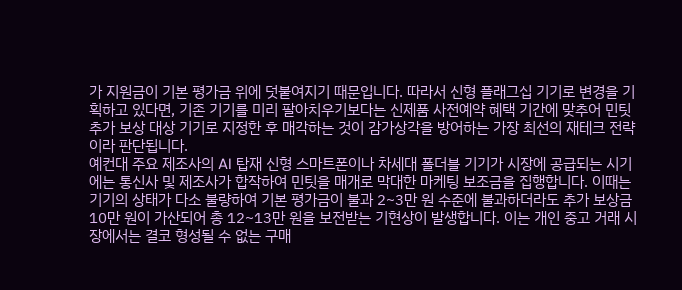가 지원금이 기본 평가금 위에 덧붙여지기 때문입니다. 따라서 신형 플래그십 기기로 변경을 기획하고 있다면, 기존 기기를 미리 팔아치우기보다는 신제품 사전예약 혜택 기간에 맞추어 민팃 추가 보상 대상 기기로 지정한 후 매각하는 것이 감가상각을 방어하는 가장 최선의 재테크 전략이라 판단됩니다.
예컨대 주요 제조사의 AI 탑재 신형 스마트폰이나 차세대 폴더블 기기가 시장에 공급되는 시기에는 통신사 및 제조사가 합작하여 민팃을 매개로 막대한 마케팅 보조금을 집행합니다. 이때는 기기의 상태가 다소 불량하여 기본 평가금이 불과 2~3만 원 수준에 불과하더라도 추가 보상금 10만 원이 가산되어 총 12~13만 원을 보전받는 기현상이 발생합니다. 이는 개인 중고 거래 시장에서는 결코 형성될 수 없는 구매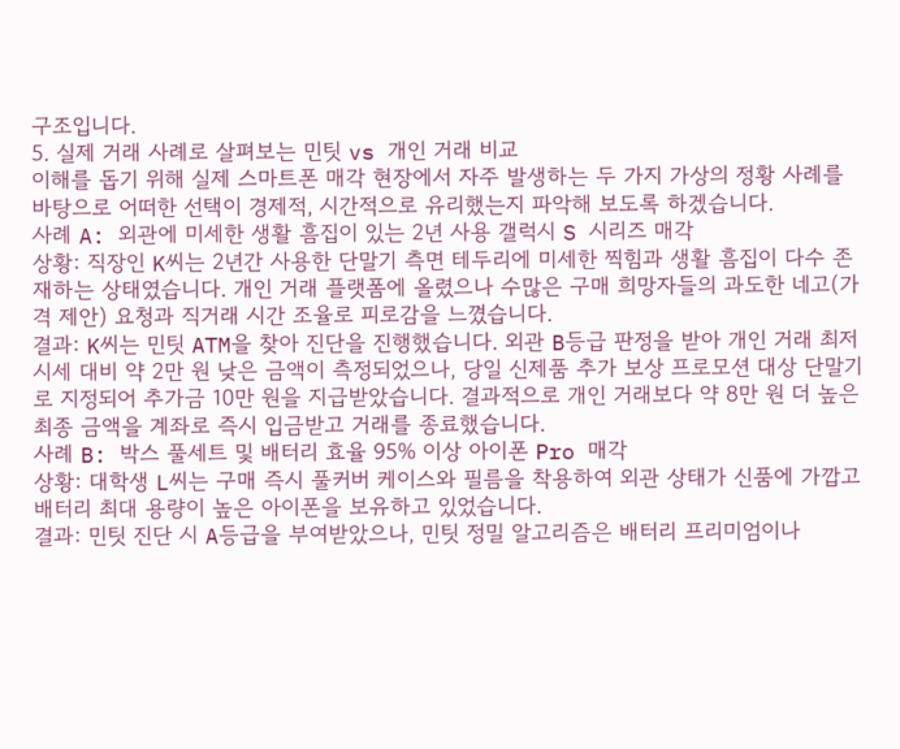구조입니다.
5. 실제 거래 사례로 살펴보는 민팃 vs 개인 거래 비교
이해를 돕기 위해 실제 스마트폰 매각 현장에서 자주 발생하는 두 가지 가상의 정황 사례를 바탕으로 어떠한 선택이 경제적, 시간적으로 유리했는지 파악해 보도록 하겠습니다.
사례 A: 외관에 미세한 생활 흠집이 있는 2년 사용 갤럭시 S 시리즈 매각
상황: 직장인 K씨는 2년간 사용한 단말기 측면 테두리에 미세한 찍힘과 생활 흠집이 다수 존재하는 상태였습니다. 개인 거래 플랫폼에 올렸으나 수많은 구매 희망자들의 과도한 네고(가격 제안) 요청과 직거래 시간 조율로 피로감을 느꼈습니다.
결과: K씨는 민팃 ATM을 찾아 진단을 진행했습니다. 외관 B등급 판정을 받아 개인 거래 최저 시세 대비 약 2만 원 낮은 금액이 측정되었으나, 당일 신제품 추가 보상 프로모션 대상 단말기로 지정되어 추가금 10만 원을 지급받았습니다. 결과적으로 개인 거래보다 약 8만 원 더 높은 최종 금액을 계좌로 즉시 입금받고 거래를 종료했습니다.
사례 B: 박스 풀세트 및 배터리 효율 95% 이상 아이폰 Pro 매각
상황: 대학생 L씨는 구매 즉시 풀커버 케이스와 필름을 착용하여 외관 상태가 신품에 가깝고 배터리 최대 용량이 높은 아이폰을 보유하고 있었습니다.
결과: 민팃 진단 시 A등급을 부여받았으나, 민팃 정밀 알고리즘은 배터리 프리미엄이나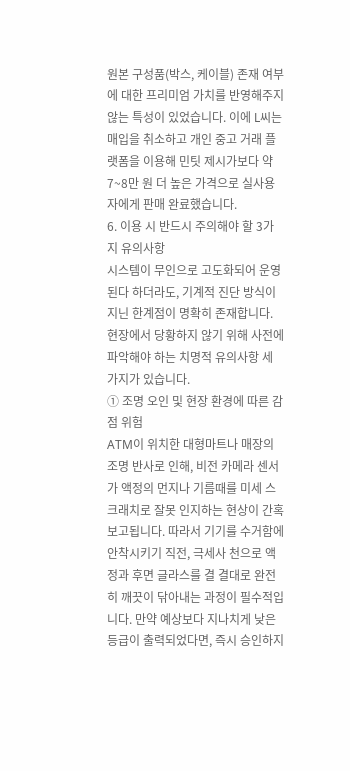원본 구성품(박스, 케이블) 존재 여부에 대한 프리미엄 가치를 반영해주지 않는 특성이 있었습니다. 이에 L씨는 매입을 취소하고 개인 중고 거래 플랫폼을 이용해 민팃 제시가보다 약 7~8만 원 더 높은 가격으로 실사용자에게 판매 완료했습니다.
6. 이용 시 반드시 주의해야 할 3가지 유의사항
시스템이 무인으로 고도화되어 운영된다 하더라도, 기계적 진단 방식이 지닌 한계점이 명확히 존재합니다. 현장에서 당황하지 않기 위해 사전에 파악해야 하는 치명적 유의사항 세 가지가 있습니다.
① 조명 오인 및 현장 환경에 따른 감점 위험
ATM이 위치한 대형마트나 매장의 조명 반사로 인해, 비전 카메라 센서가 액정의 먼지나 기름때를 미세 스크래치로 잘못 인지하는 현상이 간혹 보고됩니다. 따라서 기기를 수거함에 안착시키기 직전, 극세사 천으로 액정과 후면 글라스를 결 결대로 완전히 깨끗이 닦아내는 과정이 필수적입니다. 만약 예상보다 지나치게 낮은 등급이 출력되었다면, 즉시 승인하지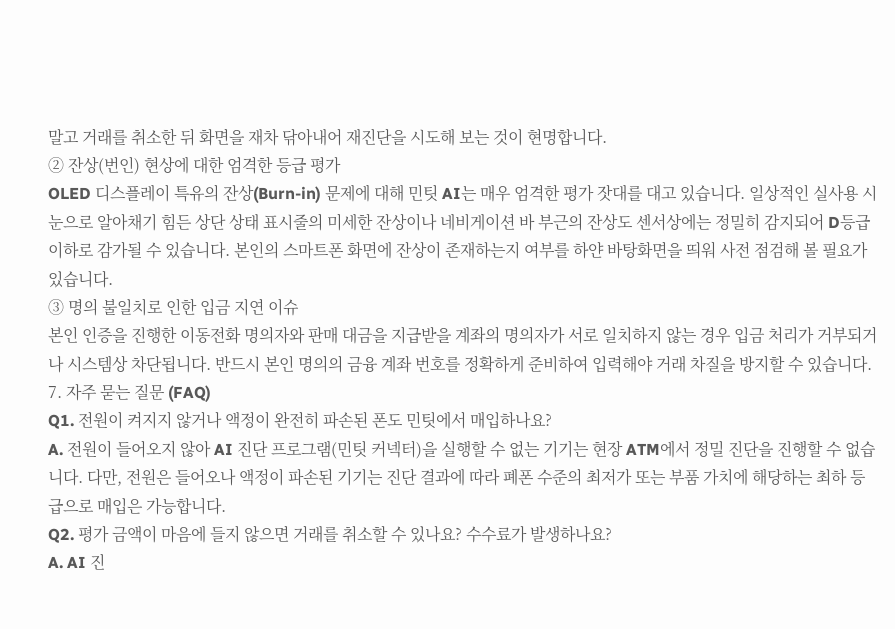말고 거래를 취소한 뒤 화면을 재차 닦아내어 재진단을 시도해 보는 것이 현명합니다.
② 잔상(번인) 현상에 대한 엄격한 등급 평가
OLED 디스플레이 특유의 잔상(Burn-in) 문제에 대해 민팃 AI는 매우 엄격한 평가 잣대를 대고 있습니다. 일상적인 실사용 시 눈으로 알아채기 힘든 상단 상태 표시줄의 미세한 잔상이나 네비게이션 바 부근의 잔상도 센서상에는 정밀히 감지되어 D등급 이하로 감가될 수 있습니다. 본인의 스마트폰 화면에 잔상이 존재하는지 여부를 하얀 바탕화면을 띄워 사전 점검해 볼 필요가 있습니다.
③ 명의 불일치로 인한 입금 지연 이슈
본인 인증을 진행한 이동전화 명의자와 판매 대금을 지급받을 계좌의 명의자가 서로 일치하지 않는 경우 입금 처리가 거부되거나 시스템상 차단됩니다. 반드시 본인 명의의 금융 계좌 번호를 정확하게 준비하여 입력해야 거래 차질을 방지할 수 있습니다.
7. 자주 묻는 질문 (FAQ)
Q1. 전원이 켜지지 않거나 액정이 완전히 파손된 폰도 민팃에서 매입하나요?
A. 전원이 들어오지 않아 AI 진단 프로그램(민팃 커넥터)을 실행할 수 없는 기기는 현장 ATM에서 정밀 진단을 진행할 수 없습니다. 다만, 전원은 들어오나 액정이 파손된 기기는 진단 결과에 따라 폐폰 수준의 최저가 또는 부품 가치에 해당하는 최하 등급으로 매입은 가능합니다.
Q2. 평가 금액이 마음에 들지 않으면 거래를 취소할 수 있나요? 수수료가 발생하나요?
A. AI 진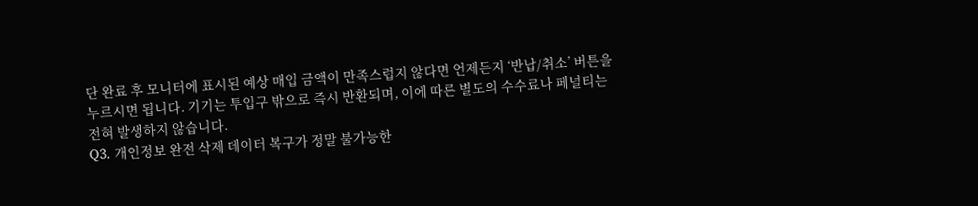단 완료 후 모니터에 표시된 예상 매입 금액이 만족스럽지 않다면 언제든지 ‘반납/취소’ 버튼을 누르시면 됩니다. 기기는 투입구 밖으로 즉시 반환되며, 이에 따른 별도의 수수료나 페널티는 전혀 발생하지 않습니다.
Q3. 개인정보 완전 삭제 데이터 복구가 정말 불가능한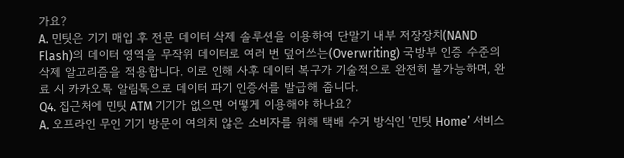가요?
A. 민팃은 기기 매입 후 전문 데이터 삭제 솔루션을 이용하여 단말기 내부 저장장치(NAND Flash)의 데이터 영역을 무작위 데이터로 여러 번 덮어쓰는(Overwriting) 국방부 인증 수준의 삭제 알고리즘을 적용합니다. 이로 인해 사후 데이터 복구가 기술적으로 완전히 불가능하며, 완료 시 카카오톡 알림톡으로 데이터 파기 인증서를 발급해 줍니다.
Q4. 집근처에 민팃 ATM 기기가 없으면 어떻게 이용해야 하나요?
A. 오프라인 무인 기기 방문이 여의치 않은 소비자를 위해 택배 수거 방식인 ‘민팃 Home’ 서비스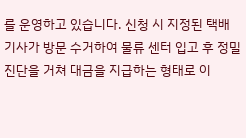를 운영하고 있습니다. 신청 시 지정된 택배 기사가 방문 수거하여 물류 센터 입고 후 정밀 진단을 거쳐 대금을 지급하는 형태로 이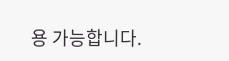용 가능합니다.